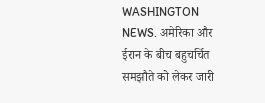WASHINGTON NEWS. अमेरिका और ईरान के बीच बहुचर्चित समझौते को लेकर जारी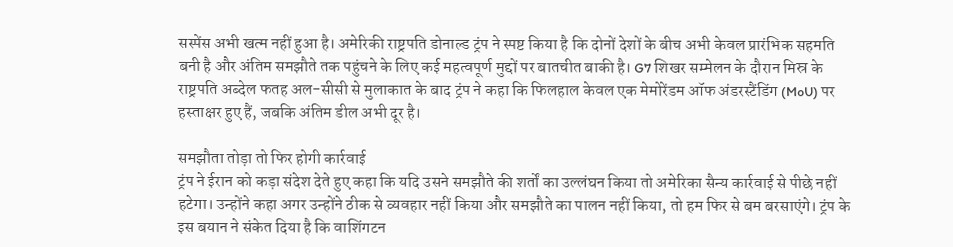सस्पेंस अभी खत्म नहीं हुआ है। अमेरिकी राष्ट्रपति डोनाल्ड ट्रंप ने स्पष्ट किया है कि दोनों देशों के बीच अभी केवल प्रारंभिक सहमति बनी है और अंतिम समझौते तक पहुंचने के लिए कई महत्वपूर्ण मुद्दों पर बातचीत बाकी है। G7 शिखर सम्मेलन के दौरान मिस्र के राष्ट्रपति अब्देल फतह अल-सीसी से मुलाकात के बाद ट्रंप ने कहा कि फिलहाल केवल एक मेमोरेंडम ऑफ अंडरस्टैंडिंग (MoU) पर हस्ताक्षर हुए हैं, जबकि अंतिम डील अभी दूर है।

समझौता तोड़ा तो फिर होगी कार्रवाई
ट्रंप ने ईरान को कड़ा संदेश देते हुए कहा कि यदि उसने समझौते की शर्तों का उल्लंघन किया तो अमेरिका सैन्य कार्रवाई से पीछे नहीं हटेगा। उन्होंने कहा अगर उन्होंने ठीक से व्यवहार नहीं किया और समझौते का पालन नहीं किया, तो हम फिर से बम बरसाएंगे। ट्रंप के इस बयान ने संकेत दिया है कि वाशिंगटन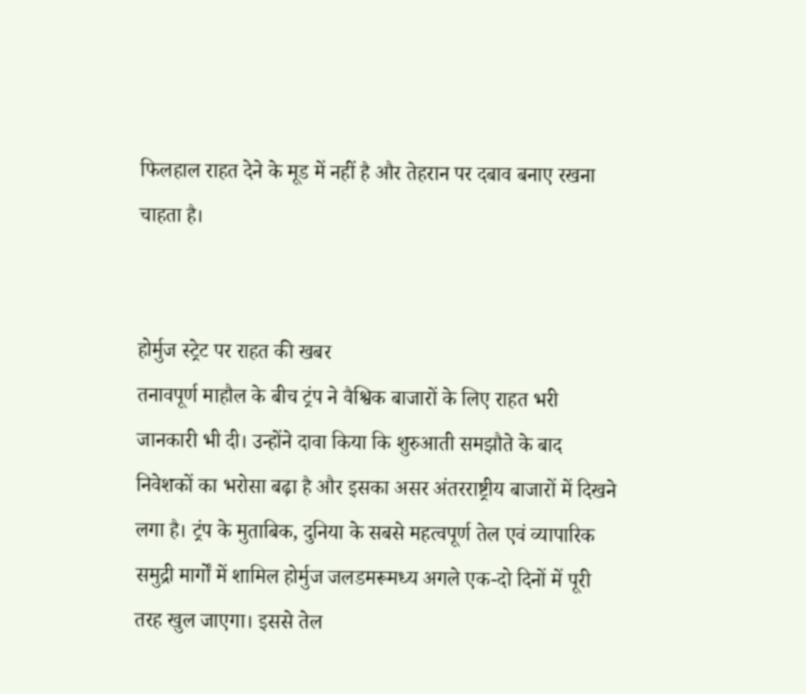फिलहाल राहत देने के मूड में नहीं है और तेहरान पर दबाव बनाए रखना चाहता है।


होर्मुज स्ट्रेट पर राहत की खबर
तनावपूर्ण माहौल के बीच ट्रंप ने वैश्विक बाजारों के लिए राहत भरी जानकारी भी दी। उन्होंने दावा किया कि शुरुआती समझौते के बाद निवेशकों का भरोसा बढ़ा है और इसका असर अंतरराष्ट्रीय बाजारों में दिखने लगा है। ट्रंप के मुताबिक, दुनिया के सबसे महत्वपूर्ण तेल एवं व्यापारिक समुद्री मार्गों में शामिल होर्मुज जलडमरूमध्य अगले एक-दो दिनों में पूरी तरह खुल जाएगा। इससे तेल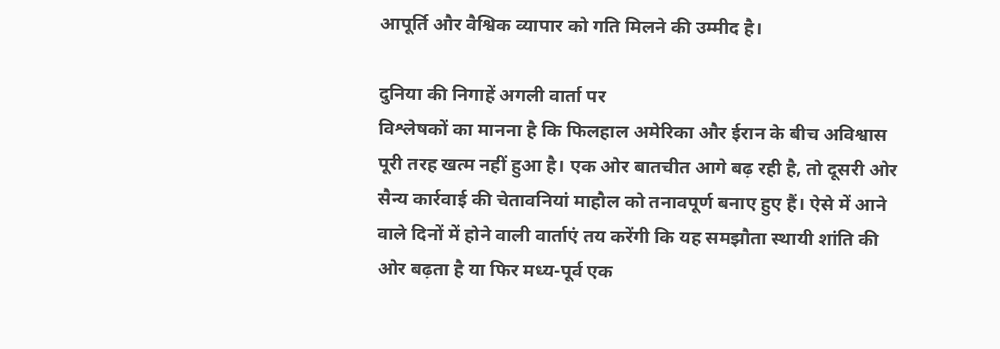आपूर्ति और वैश्विक व्यापार को गति मिलने की उम्मीद है।

दुनिया की निगाहें अगली वार्ता पर
विश्लेषकों का मानना है कि फिलहाल अमेरिका और ईरान के बीच अविश्वास पूरी तरह खत्म नहीं हुआ है। एक ओर बातचीत आगे बढ़ रही है, तो दूसरी ओर सैन्य कार्रवाई की चेतावनियां माहौल को तनावपूर्ण बनाए हुए हैं। ऐसे में आने वाले दिनों में होने वाली वार्ताएं तय करेंगी कि यह समझौता स्थायी शांति की ओर बढ़ता है या फिर मध्य-पूर्व एक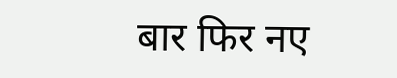बार फिर नए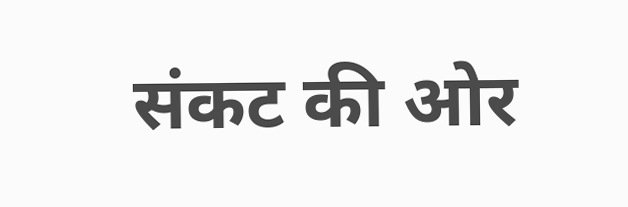संकट की ओर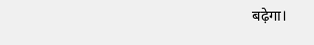बढ़ेगा।